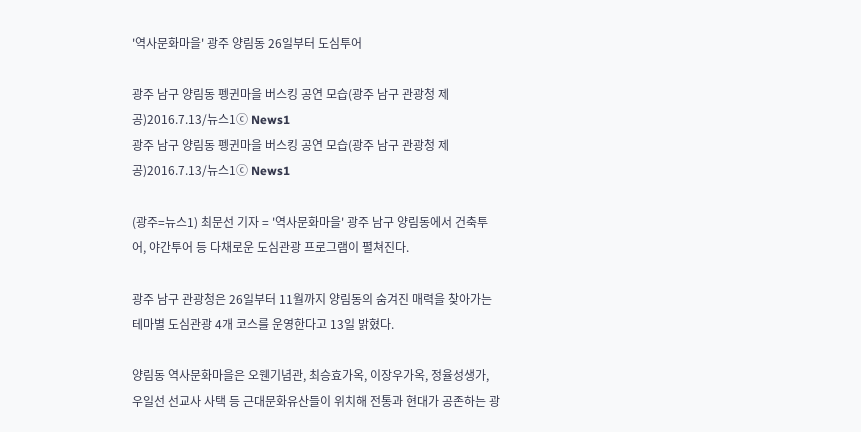'역사문화마을' 광주 양림동 26일부터 도심투어

광주 남구 양림동 펭귄마을 버스킹 공연 모습(광주 남구 관광청 제공)2016.7.13/뉴스1ⓒ News1
광주 남구 양림동 펭귄마을 버스킹 공연 모습(광주 남구 관광청 제공)2016.7.13/뉴스1ⓒ News1

(광주=뉴스1) 최문선 기자 = '역사문화마을' 광주 남구 양림동에서 건축투어, 야간투어 등 다채로운 도심관광 프로그램이 펼쳐진다.

광주 남구 관광청은 26일부터 11월까지 양림동의 숨겨진 매력을 찾아가는 테마별 도심관광 4개 코스를 운영한다고 13일 밝혔다.

양림동 역사문화마을은 오웬기념관, 최승효가옥, 이장우가옥, 정율성생가, 우일선 선교사 사택 등 근대문화유산들이 위치해 전통과 현대가 공존하는 광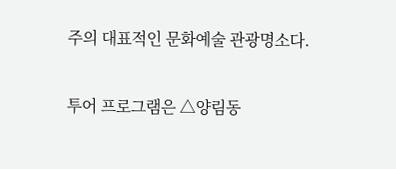주의 대표적인 문화예술 관광명소다.

투어 프로그램은 △양림동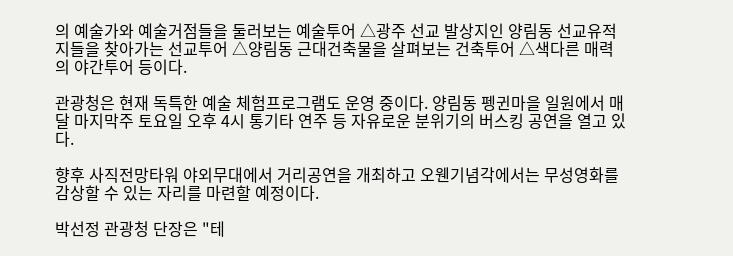의 예술가와 예술거점들을 둘러보는 예술투어 △광주 선교 발상지인 양림동 선교유적지들을 찾아가는 선교투어 △양림동 근대건축물을 살펴보는 건축투어 △색다른 매력의 야간투어 등이다.

관광청은 현재 독특한 예술 체험프로그램도 운영 중이다. 양림동 펭귄마을 일원에서 매달 마지막주 토요일 오후 4시 통기타 연주 등 자유로운 분위기의 버스킹 공연을 열고 있다.

향후 사직전망타워 야외무대에서 거리공연을 개최하고 오웬기념각에서는 무성영화를 감상할 수 있는 자리를 마련할 예정이다.

박선정 관광청 단장은 "테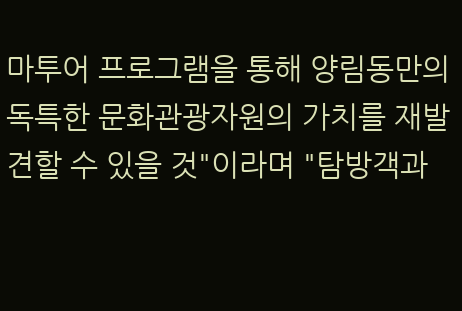마투어 프로그램을 통해 양림동만의 독특한 문화관광자원의 가치를 재발견할 수 있을 것"이라며 "탐방객과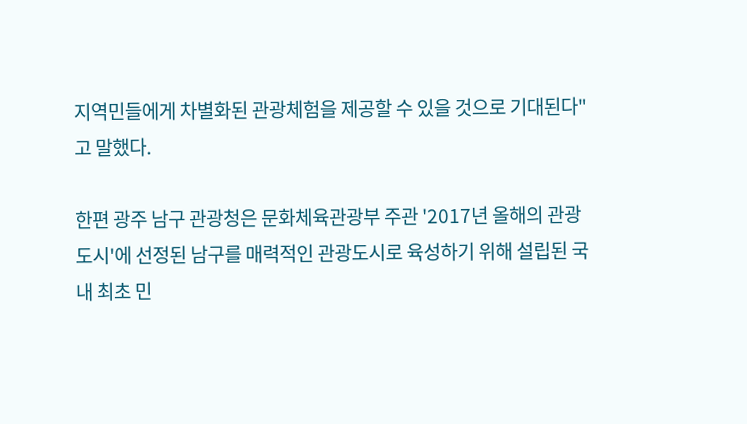지역민들에게 차별화된 관광체험을 제공할 수 있을 것으로 기대된다"고 말했다.

한편 광주 남구 관광청은 문화체육관광부 주관 '2017년 올해의 관광도시'에 선정된 남구를 매력적인 관광도시로 육성하기 위해 설립된 국내 최초 민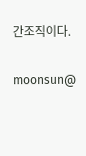간조직이다.

moonsun@